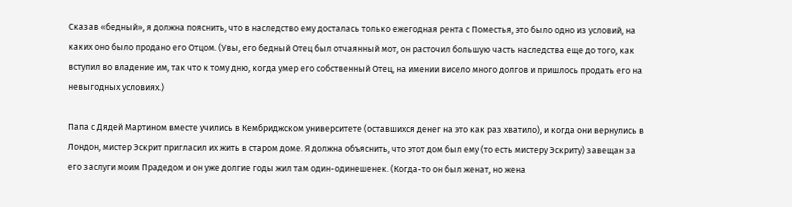Сказав «бедный», я должна пояснить, что в наследство ему досталась только ежегодная рента с Поместья, это было одно из условий, на каких оно было продано его Отцом. (Увы, его бедный Отец был отчаянный мот, он расточил большую часть наследства еще до того, как вступил во владение им, так что к тому дню, когда умер его собственный Отец, на имении висело много долгов и пришлось продать его на невыгодных условиях.)

Папа с Дядей Мартином вместе учились в Кембриджском университете (оставшихся денег на это как раз хватило), и когда они вернулись в Лондон, мистер Эскрит пригласил их жить в старом доме. Я должна объяснить, что этот дом был ему (то есть мистеру Эскриту) завещан за его заслуги моим Прадедом и он уже долгие годы жил там один-одинешенек. (Когда-то он был женат, но жена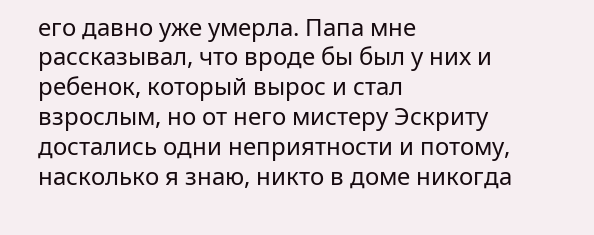его давно уже умерла. Папа мне рассказывал, что вроде бы был у них и ребенок, который вырос и стал взрослым, но от него мистеру Эскриту достались одни неприятности и потому, насколько я знаю, никто в доме никогда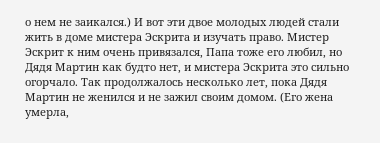о нем не заикался.) И вот эти двое молодых людей стали жить в доме мистера Эскрита и изучать право. Мистер Эскрит к ним очень привязался, Папа тоже его любил, но Дядя Мартин как будто нет, и мистера Эскрита это сильно огорчало. Так продолжалось несколько лет, пока Дядя Мартин не женился и не зажил своим домом. (Его жена умерла,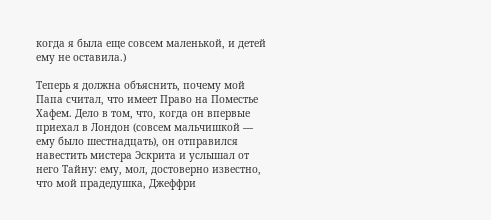когда я была еще совсем маленькой, и детей ему не оставила.)

Теперь я должна объяснить, почему мой Папа считал, что имеет Право на Поместье Хафем. Дело в том, что, когда он впервые приехал в Лондон (совсем мальчишкой — ему было шестнадцать), он отправился навестить мистера Эскрита и услышал от него Тайну: ему, мол, достоверно известно, что мой прадедушка, Джеффри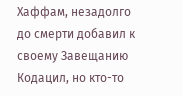Хаффам, незадолго до смерти добавил к своему Завещанию Кодацил, но кто-то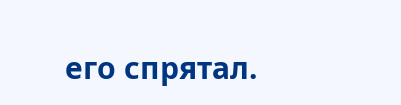его спрятал.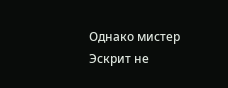Однако мистер Эскрит не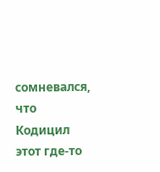сомневался, что Кодицил этот где-то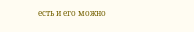есть и его можно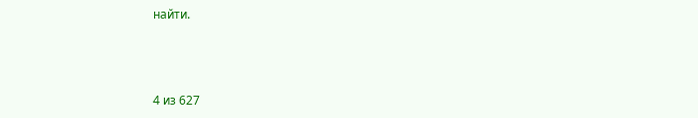найти.



4 из 627